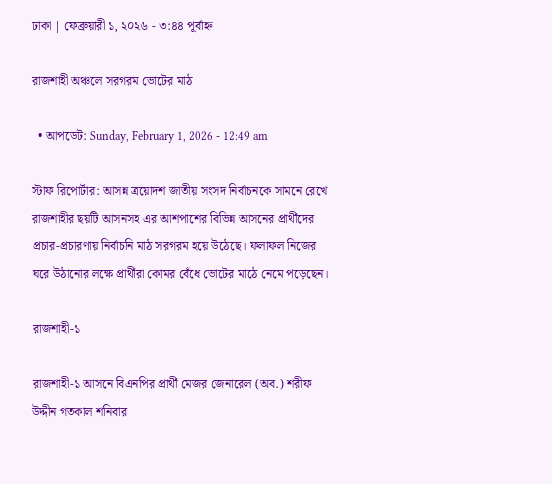ঢাকা | ফেব্রুয়ারী ১, ২০২৬ - ৩:৪৪ পূর্বাহ্ন

রাজশাহী অঞ্চলে সরগরম ভোটের মাঠ

  • আপডেট: Sunday, February 1, 2026 - 12:49 am

স্টাফ রিপোর্টার: আসন্ন ত্রয়োদশ জাতীয় সংসদ নির্বাচনকে সামনে রেখে রাজশাহীর ছয়টি আসনসহ এর আশপাশের বিভিন্ন আসনের প্রার্থীদের প্রচার-প্রচারণায় নির্বাচনি মাঠ সরগরম হয়ে উঠেছে। ফলাফল নিজের ঘরে উঠানোর লক্ষে প্রার্থীরা কোমর বেঁধে ভোটের মাঠে নেমে পড়েছেন।

রাজশাহী-১

রাজশাহী-১ আসনে বিএনপির প্রার্থী মেজর জেনারেল (অব.) শরীফ উদ্দীন গতকাল শনিবার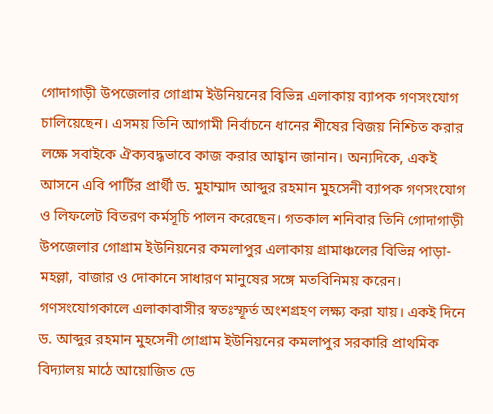গোদাগাড়ী উপজেলার গোগ্রাম ইউনিয়নের বিভিন্ন এলাকায় ব্যাপক গণসংযোগ চালিয়েছেন। এসময় তিনি আগামী নির্বাচনে ধানের শীষের বিজয় নিশ্চিত করার লক্ষে সবাইকে ঐক্যবদ্ধভাবে কাজ করার আহ্বান জানান। অন্যদিকে, একই আসনে এবি পার্টির প্রার্থী ড. মুহাম্মাদ আব্দুর রহমান মুহসেনী ব্যাপক গণসংযোগ ও লিফলেট বিতরণ কর্মসূচি পালন করেছেন। গতকাল শনিবার তিনি গোদাগাড়ী উপজেলার গোগ্রাম ইউনিয়নের কমলাপুর এলাকায় গ্রামাঞ্চলের বিভিন্ন পাড়া-মহল্লা, বাজার ও দোকানে সাধারণ মানুষের সঙ্গে মতবিনিময় করেন। গণসংযোগকালে এলাকাবাসীর স্বতঃস্ফূর্ত অংশগ্রহণ লক্ষ্য করা যায়। একই দিনে ড. আব্দুর রহমান মুহসেনী গোগ্রাম ইউনিয়নের কমলাপুর সরকারি প্রাথমিক বিদ্যালয় মাঠে আয়োজিত ডে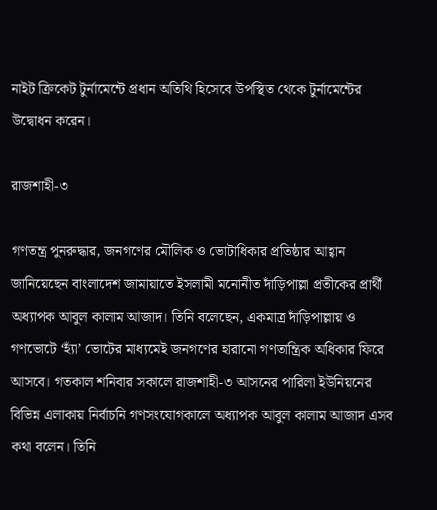নাইট ক্রিকেট টুর্নামেন্টে প্রধান অতিথি হিসেবে উপস্থিত থেকে টুর্নামেন্টের উদ্বোধন করেন।

রাজশাহী-৩

গণতন্ত্র পুনরুদ্ধার, জনগণের মৌলিক ও ভোটাধিকার প্রতিষ্ঠার আহ্বান জানিয়েছেন বাংলাদেশ জামায়াতে ইসলামী মনোনীত দাঁড়িপাল্লা প্রতীকের প্রার্থী অধ্যাপক আবুল কালাম আজাদ। তিনি বলেছেন, একমাত্র দাঁড়িপাল্লায় ও গণভোটে ‘হ্যাঁ’ ভোটের মাধ্যমেই জনগণের হারানো গণতান্ত্রিক অধিকার ফিরে আসবে। গতকাল শনিবার সকালে রাজশাহী-৩ আসনের পারিলা ইউনিয়নের বিভিন্ন এলাকায় নির্বাচনি গণসংযোগকালে অধ্যাপক আবুল কালাম আজাদ এসব কথা বলেন। তিনি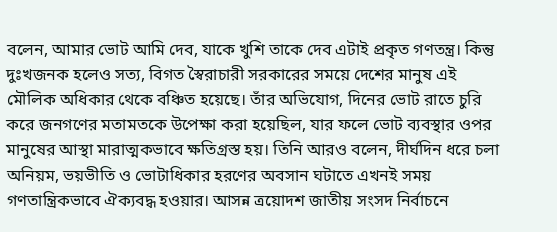বলেন, আমার ভোট আমি দেব, যাকে খুশি তাকে দেব এটাই প্রকৃত গণতন্ত্র। কিন্তু দুঃখজনক হলেও সত্য, বিগত স্বৈরাচারী সরকারের সময়ে দেশের মানুষ এই মৌলিক অধিকার থেকে বঞ্চিত হয়েছে। তাঁর অভিযোগ, দিনের ভোট রাতে চুরি করে জনগণের মতামতকে উপেক্ষা করা হয়েছিল, যার ফলে ভোট ব্যবস্থার ওপর মানুষের আস্থা মারাত্মকভাবে ক্ষতিগ্রস্ত হয়। তিনি আরও বলেন, দীর্ঘদিন ধরে চলা অনিয়ম, ভয়ভীতি ও ভোটাধিকার হরণের অবসান ঘটাতে এখনই সময় গণতান্ত্রিকভাবে ঐক্যবদ্ধ হওয়ার। আসন্ন ত্রয়োদশ জাতীয় সংসদ নির্বাচনে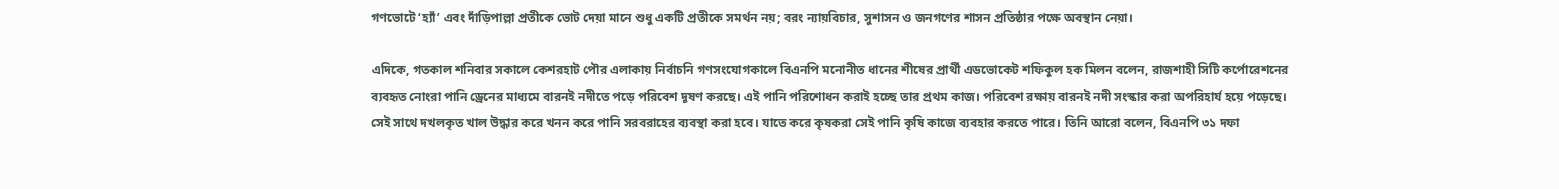গণভোটে ‘হ্যাঁ’ এবং দাঁড়িপাল্লা প্রতীকে ভোট দেয়া মানে শুধু একটি প্রতীকে সমর্থন নয়; বরং ন্যায়বিচার, সুশাসন ও জনগণের শাসন প্রতিষ্ঠার পক্ষে অবস্থান নেয়া।

এদিকে, গতকাল শনিবার সকালে কেশরহাট পৌর এলাকায় নির্বাচনি গণসংযোগকালে বিএনপি মনোনীত ধানের শীষের প্রার্থী এডভোকেট শফিকুল হক মিলন বলেন, রাজশাহী সিটি কর্পোরেশনের ব্যবহৃত নোংরা পানি ড্রেনের মাধ্যমে বারনই নদীতে পড়ে পরিবেশ দূষণ করছে। এই পানি পরিশোধন করাই হচ্ছে তার প্রথম কাজ। পরিবেশ রক্ষায় বারনই নদী সংস্কার করা অপরিহার্য হয়ে পড়েছে। সেই সাথে দখলকৃত খাল উদ্ধার করে খনন করে পানি সরবরাহের ব্যবস্থা করা হবে। যাতে করে কৃষকরা সেই পানি কৃষি কাজে ব্যবহার করতে পারে। তিনি আরো বলেন, বিএনপি ৩১ দফা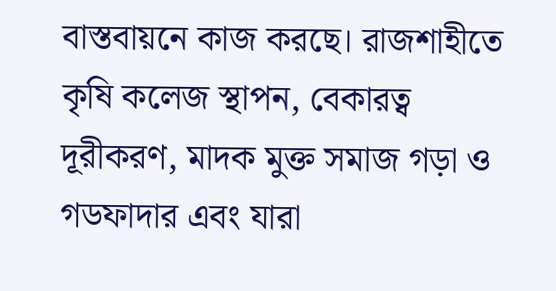বাস্তবায়নে কাজ করছে। রাজশাহীতে কৃষি কলেজ স্থাপন, বেকারত্ব দূরীকরণ, মাদক মুক্ত সমাজ গড়া ও গডফাদার এবং যারা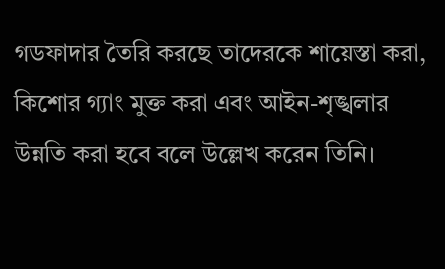গডফাদার তৈরি করছে তাদেরকে শায়েস্তা করা, কিশোর গ্যাং মুক্ত করা এবং আইন-শৃঙ্খলার উন্নতি করা হবে বলে উল্লেখ করেন তিনি।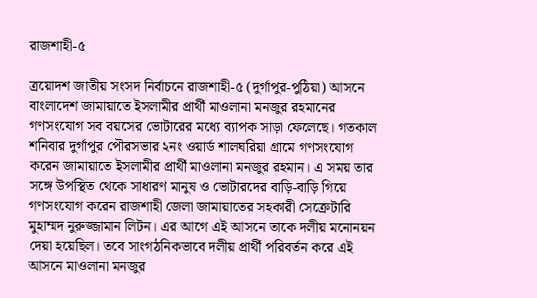রাজশাহী-৫

ত্রয়োদশ জাতীয় সংসদ নির্বাচনে রাজশাহী-৫ (দুর্গাপুর-পুঠিয়া) আসনে বাংলাদেশ জামায়াতে ইসলামীর প্রার্থী মাওলানা মনজুর রহমানের গণসংযোগ সব বয়সের ভোটারের মধ্যে ব্যাপক সাড়া ফেলেছে। গতকাল শনিবার দুর্গাপুর পৌরসভার ২নং ওয়ার্ড শালঘরিয়া গ্রামে গণসংযোগ করেন জামায়াতে ইসলামীর প্রার্থী মাওলানা মনজুর রহমান। এ সময় তার সঙ্গে উপস্থিত থেকে সাধারণ মানুষ ও ভোটারদের বাড়ি-বাড়ি গিয়ে গণসংযোগ করেন রাজশাহী জেলা জামায়াতের সহকারী সেক্রেটারি মুহাম্মদ নুরুজ্জামান লিটন। এর আগে এই আসনে তাকে দলীয় মনোনয়ন দেয়া হয়েছিল। তবে সাংগঠনিকভাবে দলীয় প্রার্থী পরিবর্তন করে এই আসনে মাওলানা মনজুর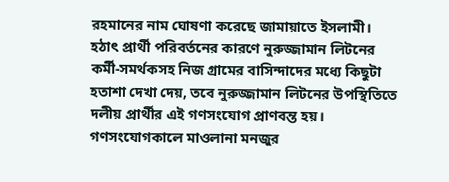রহমানের নাম ঘোষণা করেছে জামায়াতে ইসলামী। হঠাৎ প্রার্থী পরিবর্তনের কারণে নুরুজ্জামান লিটনের কর্মী-সমর্থকসহ নিজ গ্রামের বাসিন্দাদের মধ্যে কিছুটা হতাশা দেখা দেয়, তবে নুরুজ্জামান লিটনের উপস্থিতিতে দলীয় প্রার্থীর এই গণসংযোগ প্রাণবন্ত হয়। গণসংযোগকালে মাওলানা মনজুর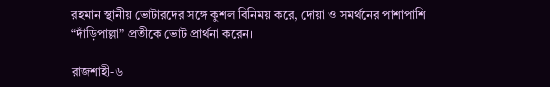রহমান স্থানীয় ভোটারদের সঙ্গে কুশল বিনিময় করে, দোয়া ও সমর্থনের পাশাপাশি “দাঁড়িপাল্লা” প্রতীকে ভোট প্রার্থনা করেন।

রাজশাহী-৬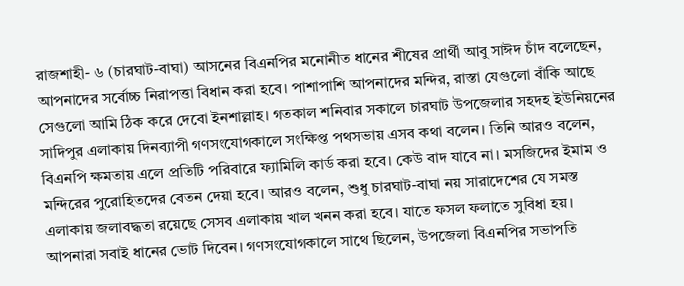রাজশাহী- ৬ (চারঘাট-বাঘা) আসনের বিএনপির মনোনীত ধানের শীষের প্রার্থী আবু সাঈদ চাঁদ বলেছেন, আপনাদের সর্বোচ্চ নিরাপত্তা বিধান করা হবে। পাশাপাশি আপনাদের মন্দির, রাস্তা যেগুলো বাঁকি আছে সেগুলো আমি ঠিক করে দেবো ইনশাল্লাহ। গতকাল শনিবার সকালে চারঘাট উপজেলার সহদহ ইউনিয়নের সাদিপুর এলাকায় দিনব্যাপী গণসংযোগকালে সংক্ষিপ্ত পথসভায় এসব কথা বলেন। তিনি আরও বলেন, বিএনপি ক্ষমতায় এলে প্রতিটি পরিবারে ফ্যামিলি কার্ড করা হবে। কেউ বাদ যাবে না। মসজিদের ইমাম ও মন্দিরের পুরোহিতদের বেতন দেয়া হবে। আরও বলেন, শুধু চারঘাট-বাঘা নয় সারাদেশের যে সমস্ত এলাকায় জলাবদ্ধতা রয়েছে সেসব এলাকায় খাল খনন করা হবে। যাতে ফসল ফলাতে সুবিধা হয়। আপনারা সবাই ধানের ভোট দিবেন। গণসংযোগকালে সাথে ছিলেন, উপজেলা বিএনপির সভাপতি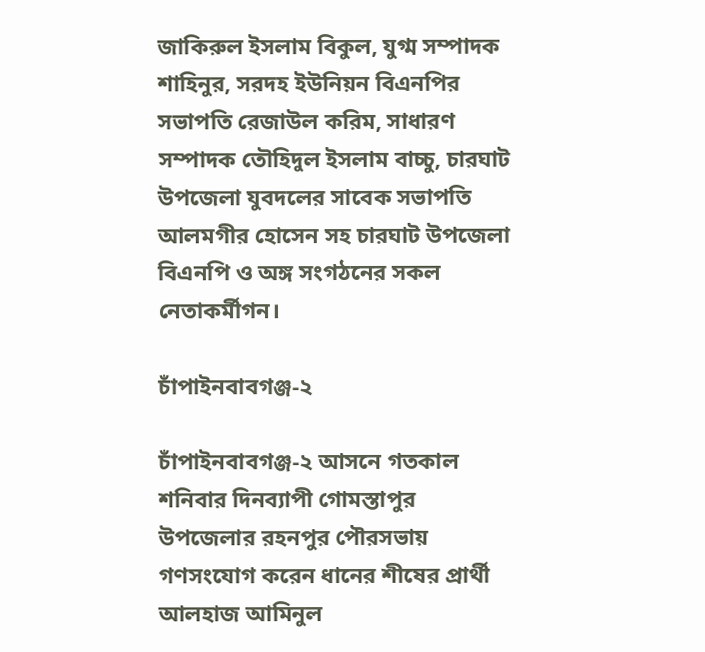জাকিরুল ইসলাম বিকুল, যুগ্ম সম্পাদক শাহিনুর, সরদহ ইউনিয়ন বিএনপির সভাপতি রেজাউল করিম, সাধারণ সম্পাদক তৌহিদুল ইসলাম বাচ্চু, চারঘাট উপজেলা যুবদলের সাবেক সভাপতি আলমগীর হোসেন সহ চারঘাট উপজেলা বিএনপি ও অঙ্গ সংগঠনের সকল নেতাকর্মীগন।

চাঁপাইনবাবগঞ্জ-২

চাঁপাইনবাবগঞ্জ-২ আসনে গতকাল শনিবার দিনব্যাপী গোমস্তাপুর উপজেলার রহনপুর পৌরসভায় গণসংযোগ করেন ধানের শীষের প্রার্থী আলহাজ আমিনুল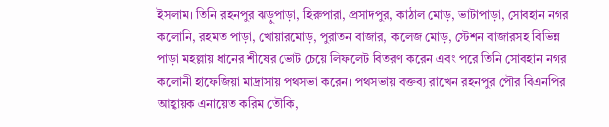ইসলাম। তিনি রহনপুর ঝড়ুপাড়া, হিরুপারা, প্রসাদপুর, কাঠাল মোড়, ভাটাপাড়া, সোবহান নগর কলোনি, রহমত পাড়া, খোয়ারমোড়, পুরাতন বাজার, কলেজ মোড়, স্টেশন বাজারসহ বিভিন্ন পাড়া মহল্লায় ধানের শীষের ভোট চেয়ে লিফলেট বিতরণ করেন এবং পরে তিনি সোবহান নগর কলোনী হাফেজিয়া মাদ্রাসায় পথসভা করেন। পথসভায় বক্তব্য রাখেন রহনপুর পৌর বিএনপির আহ্বায়ক এনায়েত করিম তৌকি,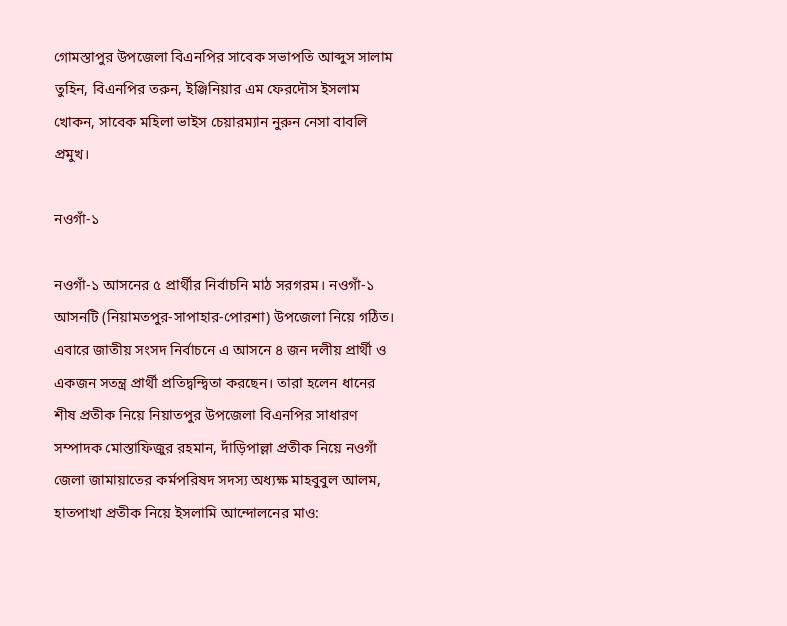গোমস্তাপুর উপজেলা বিএনপির সাবেক সভাপতি আব্দুস সালাম তুহিন, বিএনপির তরুন, ইঞ্জিনিয়ার এম ফেরদৌস ইসলাম খোকন, সাবেক মহিলা ভাইস চেয়ারম্যান নুরুন নেসা বাবলি প্রমুখ।

নওগাঁ-১

নওগাঁ-১ আসনের ৫ প্রার্থীর নির্বাচনি মাঠ সরগরম। নওগাঁ-১ আসনটি (নিয়ামতপুর-সাপাহার-পোরশা) উপজেলা নিয়ে গঠিত। এবারে জাতীয় সংসদ নির্বাচনে এ আসনে ৪ জন দলীয় প্রার্থী ও একজন সতন্ত্র প্রার্থী প্রতিদ্বন্দ্বিতা করছেন। তারা হলেন ধানের শীষ প্রতীক নিয়ে নিয়াতপুর উপজেলা বিএনপির সাধারণ সম্পাদক মোস্তাফিজুর রহমান, দাঁড়িপাল্লা প্রতীক নিয়ে নওগাঁ জেলা জামায়াতের কর্মপরিষদ সদস্য অধ্যক্ষ মাহবুবুল আলম, হাতপাখা প্রতীক নিয়ে ইসলামি আন্দোলনের মাও: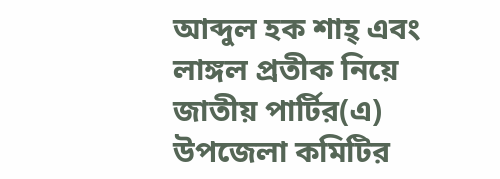আব্দুল হক শাহ্ এবং লাঙ্গল প্রতীক নিয়ে জাতীয় পার্টির(এ) উপজেলা কমিটির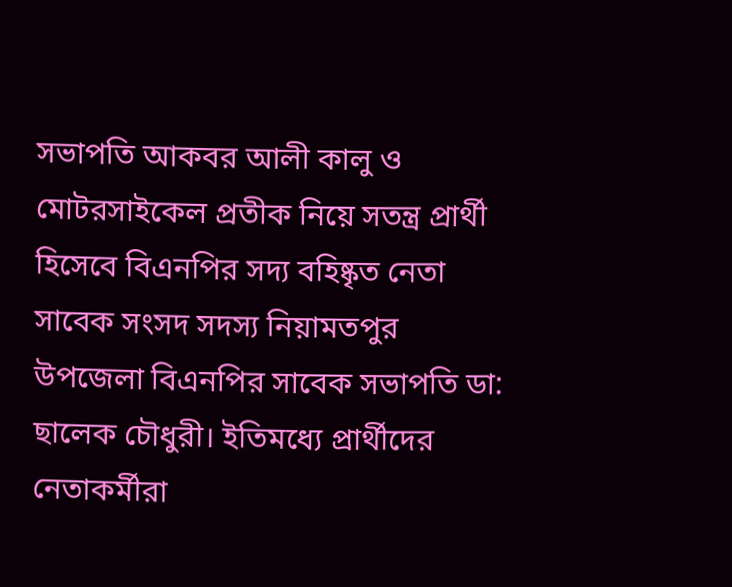সভাপতি আকবর আলী কালু ও মোটরসাইকেল প্রতীক নিয়ে সতন্ত্র প্রার্থী হিসেবে বিএনপির সদ্য বহিষ্কৃত নেতা সাবেক সংসদ সদস্য নিয়ামতপুর উপজেলা বিএনপির সাবেক সভাপতি ডা: ছালেক চৌধুরী। ইতিমধ্যে প্রার্থীদের নেতাকর্মীরা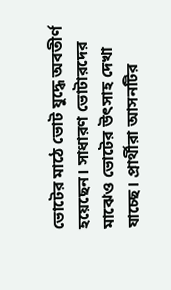ভোটের মাঠে ভোট যুদ্ধে অবতীর্ণ হয়েছেন। সাধারণ ভোটারদের মাঝেও ভোটের উৎসাহ দেখা যাচ্ছে। প্রার্থীরা আসনটির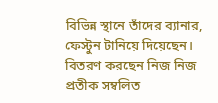বিভিন্ন স্থানে তাঁদের ব্যানার, ফেস্টুন টানিয়ে দিয়েছেন। বিতরণ করছেন নিজ নিজ প্রতীক সম্বলিত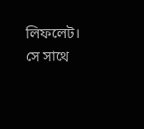লিফলেট। সে সাথে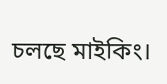চলছে মাইকিং।